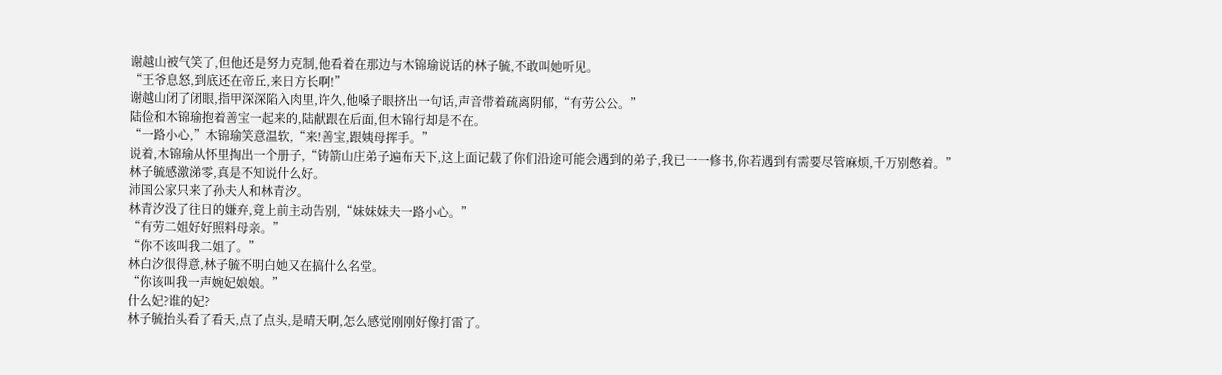谢越山被气笑了,但他还是努力克制,他看着在那边与木锦瑜说话的林子毓,不敢叫她听见。
“王爷息怒,到底还在帝丘,来日方长啊!”
谢越山闭了闭眼,指甲深深陷入肉里,许久,他嗓子眼挤出一句话,声音带着疏离阴郁,“有劳公公。”
陆俭和木锦瑜抱着善宝一起来的,陆献跟在后面,但木锦行却是不在。
“一路小心,”木锦瑜笑意温软,“来!善宝,跟姨母挥手。”
说着,木锦瑜从怀里掏出一个册子,“铸箭山庄弟子遍布天下,这上面记载了你们沿途可能会遇到的弟子,我已一一修书,你若遇到有需要尽管麻烦,千万别憋着。”
林子毓感激涕零,真是不知说什么好。
沛国公家只来了孙夫人和林青汐。
林青汐没了往日的嫌弃,竟上前主动告别,“妹妹妹夫一路小心。”
“有劳二姐好好照料母亲。”
“你不该叫我二姐了。”
林白汐很得意,林子毓不明白她又在搞什么名堂。
“你该叫我一声婉妃娘娘。”
什么妃?谁的妃?
林子毓抬头看了看天,点了点头,是晴天啊,怎么感觉刚刚好像打雷了。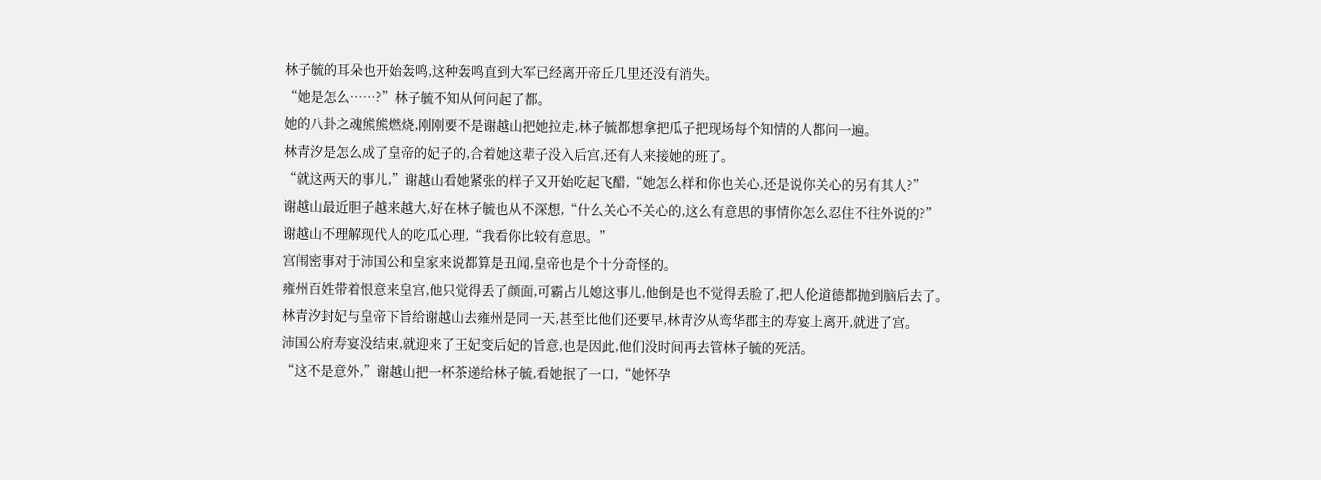林子毓的耳朵也开始轰鸣,这种轰鸣直到大军已经离开帝丘几里还没有消失。
“她是怎么……?”林子毓不知从何问起了都。
她的八卦之魂熊熊燃烧,刚刚要不是谢越山把她拉走,林子毓都想拿把瓜子把现场每个知情的人都问一遍。
林青汐是怎么成了皇帝的妃子的,合着她这辈子没入后宫,还有人来接她的班了。
“就这两天的事儿,”谢越山看她紧张的样子又开始吃起飞醋,“她怎么样和你也关心,还是说你关心的另有其人?”
谢越山最近胆子越来越大,好在林子毓也从不深想,“什么关心不关心的,这么有意思的事情你怎么忍住不往外说的?”
谢越山不理解现代人的吃瓜心理,“我看你比较有意思。”
宫闱密事对于沛国公和皇家来说都算是丑闻,皇帝也是个十分奇怪的。
雍州百姓带着恨意来皇宫,他只觉得丢了颜面,可霸占儿媳这事儿,他倒是也不觉得丢脸了,把人伦道德都抛到脑后去了。
林青汐封妃与皇帝下旨给谢越山去雍州是同一天,甚至比他们还要早,林青汐从鸾华郡主的寿宴上离开,就进了宫。
沛国公府寿宴没结束,就迎来了王妃变后妃的旨意,也是因此,他们没时间再去管林子毓的死活。
“这不是意外,”谢越山把一杯茶递给林子毓,看她抿了一口,“她怀孕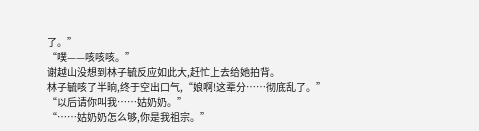了。”
“噗——咳咳咳。”
谢越山没想到林子毓反应如此大,赶忙上去给她拍背。
林子毓咳了半晌,终于空出口气,“娘啊!这辈分……彻底乱了。”
“以后请你叫我……姑奶奶。”
“……姑奶奶怎么够,你是我祖宗。”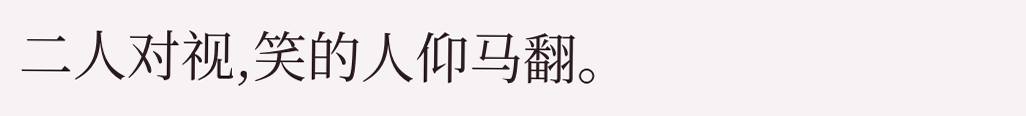二人对视,笑的人仰马翻。